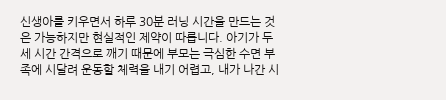신생아를 키우면서 하루 30분 러닝 시간을 만드는 것은 가능하지만 현실적인 제약이 따릅니다. 아기가 두세 시간 간격으로 깨기 때문에 부모는 극심한 수면 부족에 시달려 운동할 체력을 내기 어렵고, 내가 나간 시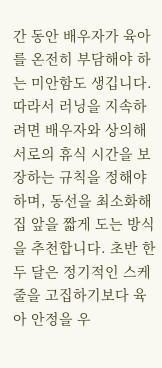간 동안 배우자가 육아를 온전히 부담해야 하는 미안함도 생깁니다. 따라서 러닝을 지속하려면 배우자와 상의해 서로의 휴식 시간을 보장하는 규칙을 정해야 하며, 동선을 최소화해 집 앞을 짧게 도는 방식을 추천합니다. 초반 한두 달은 정기적인 스케줄을 고집하기보다 육아 안정을 우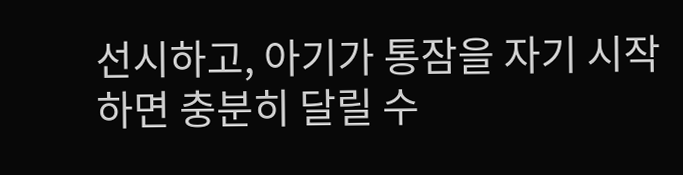선시하고, 아기가 통잠을 자기 시작하면 충분히 달릴 수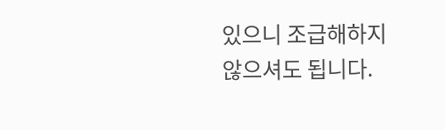있으니 조급해하지 않으셔도 됩니다.